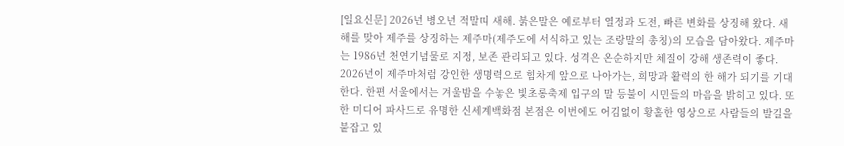[일요신문] 2026년 병오년 적말띠 새해. 붉은말은 예로부터 열정과 도전, 빠른 변화를 상징해 왔다. 새해를 맞아 제주를 상징하는 제주마(제주도에 서식하고 있는 조랑말의 총칭)의 모습을 담아왔다. 제주마는 1986년 천연기념물로 지정, 보존 관리되고 있다. 성격은 온순하지만 체질이 강해 생존력이 좋다. 2026년이 제주마처럼 강인한 생명력으로 힘차게 앞으로 나아가는, 희망과 활력의 한 해가 되기를 기대한다. 한편 서울에서는 겨울밤을 수놓은 빛초롱축제 입구의 말 등불이 시민들의 마음을 밝히고 있다. 또한 미디어 파사드로 유명한 신세계백화점 본점은 이번에도 어김없이 황홀한 영상으로 사람들의 발길을 붙잡고 있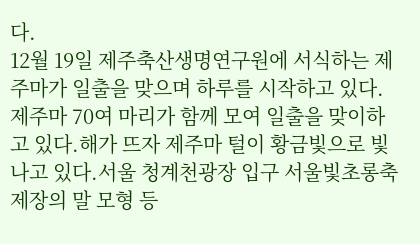다.
12월 19일 제주축산생명연구원에 서식하는 제주마가 일출을 맞으며 하루를 시작하고 있다.제주마 70여 마리가 함께 모여 일출을 맞이하고 있다.해가 뜨자 제주마 털이 황금빛으로 빛나고 있다.서울 청계천광장 입구 서울빛초롱축제장의 말 모형 등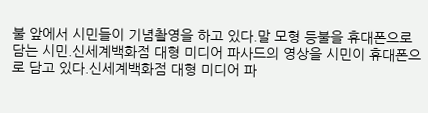불 앞에서 시민들이 기념촬영을 하고 있다.말 모형 등불을 휴대폰으로 담는 시민.신세계백화점 대형 미디어 파사드의 영상을 시민이 휴대폰으로 담고 있다.신세계백화점 대형 미디어 파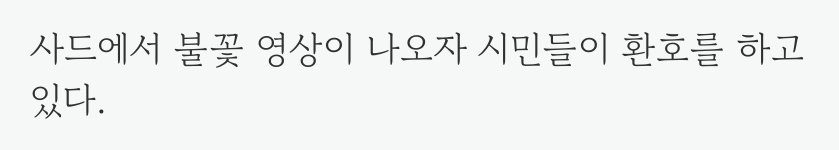사드에서 불꽃 영상이 나오자 시민들이 환호를 하고 있다.